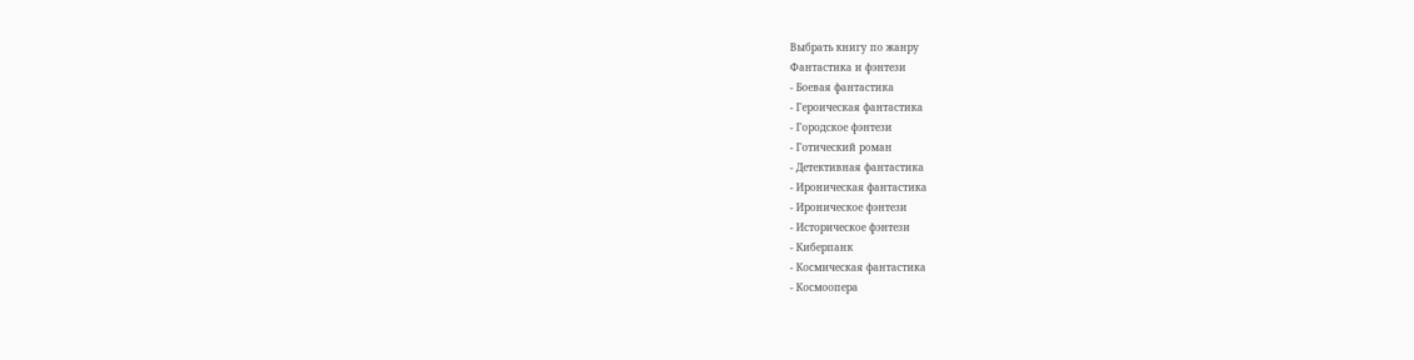Выбрать книгу по жанру
Фантастика и фэнтези
- Боевая фантастика
- Героическая фантастика
- Городское фэнтези
- Готический роман
- Детективная фантастика
- Ироническая фантастика
- Ироническое фэнтези
- Историческое фэнтези
- Киберпанк
- Космическая фантастика
- Космоопера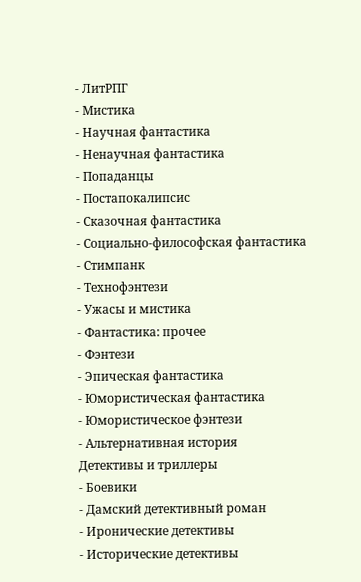- ЛитРПГ
- Мистика
- Научная фантастика
- Ненаучная фантастика
- Попаданцы
- Постапокалипсис
- Сказочная фантастика
- Социально-философская фантастика
- Стимпанк
- Технофэнтези
- Ужасы и мистика
- Фантастика: прочее
- Фэнтези
- Эпическая фантастика
- Юмористическая фантастика
- Юмористическое фэнтези
- Альтернативная история
Детективы и триллеры
- Боевики
- Дамский детективный роман
- Иронические детективы
- Исторические детективы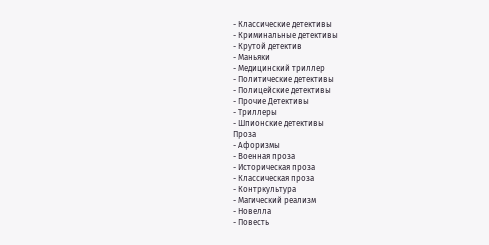- Классические детективы
- Криминальные детективы
- Крутой детектив
- Маньяки
- Медицинский триллер
- Политические детективы
- Полицейские детективы
- Прочие Детективы
- Триллеры
- Шпионские детективы
Проза
- Афоризмы
- Военная проза
- Историческая проза
- Классическая проза
- Контркультура
- Магический реализм
- Новелла
- Повесть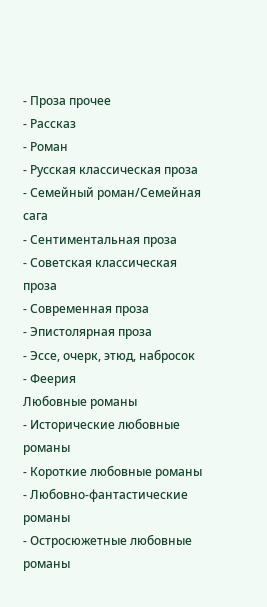- Проза прочее
- Рассказ
- Роман
- Русская классическая проза
- Семейный роман/Семейная сага
- Сентиментальная проза
- Советская классическая проза
- Современная проза
- Эпистолярная проза
- Эссе, очерк, этюд, набросок
- Феерия
Любовные романы
- Исторические любовные романы
- Короткие любовные романы
- Любовно-фантастические романы
- Остросюжетные любовные романы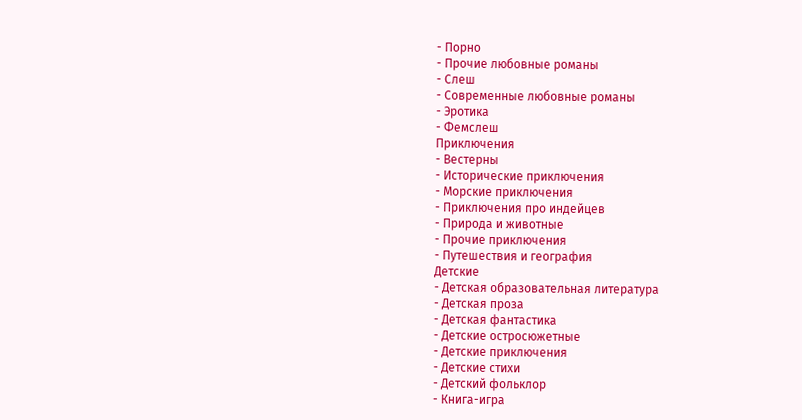- Порно
- Прочие любовные романы
- Слеш
- Современные любовные романы
- Эротика
- Фемслеш
Приключения
- Вестерны
- Исторические приключения
- Морские приключения
- Приключения про индейцев
- Природа и животные
- Прочие приключения
- Путешествия и география
Детские
- Детская образовательная литература
- Детская проза
- Детская фантастика
- Детские остросюжетные
- Детские приключения
- Детские стихи
- Детский фольклор
- Книга-игра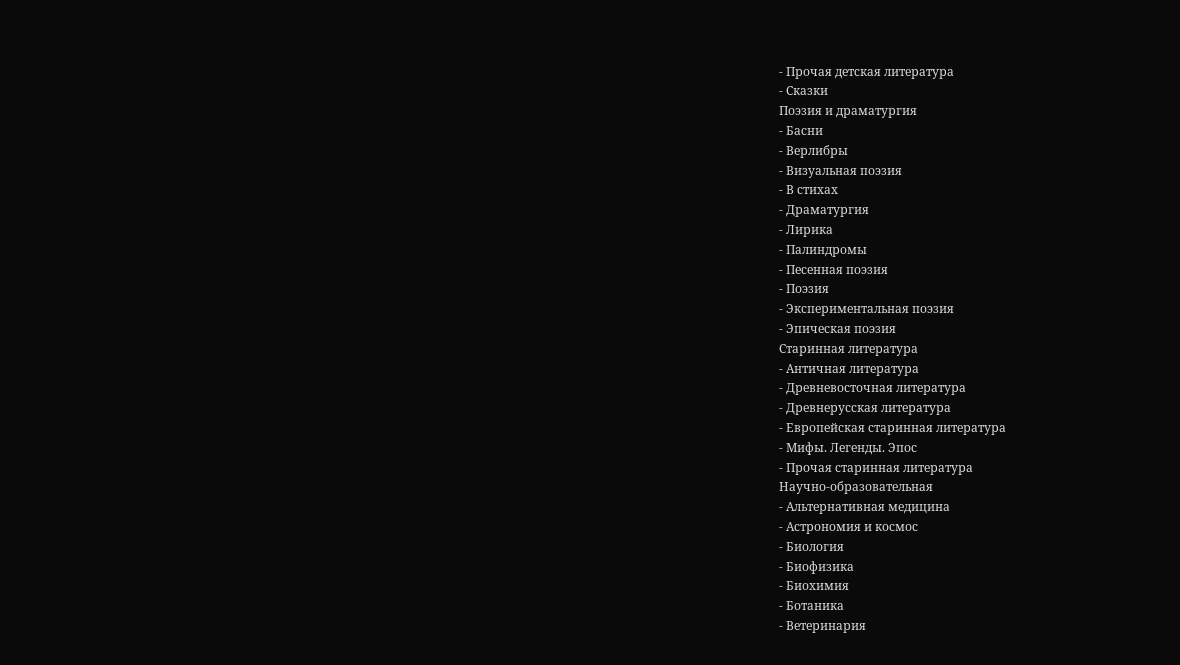- Прочая детская литература
- Сказки
Поэзия и драматургия
- Басни
- Верлибры
- Визуальная поэзия
- В стихах
- Драматургия
- Лирика
- Палиндромы
- Песенная поэзия
- Поэзия
- Экспериментальная поэзия
- Эпическая поэзия
Старинная литература
- Античная литература
- Древневосточная литература
- Древнерусская литература
- Европейская старинная литература
- Мифы. Легенды. Эпос
- Прочая старинная литература
Научно-образовательная
- Альтернативная медицина
- Астрономия и космос
- Биология
- Биофизика
- Биохимия
- Ботаника
- Ветеринария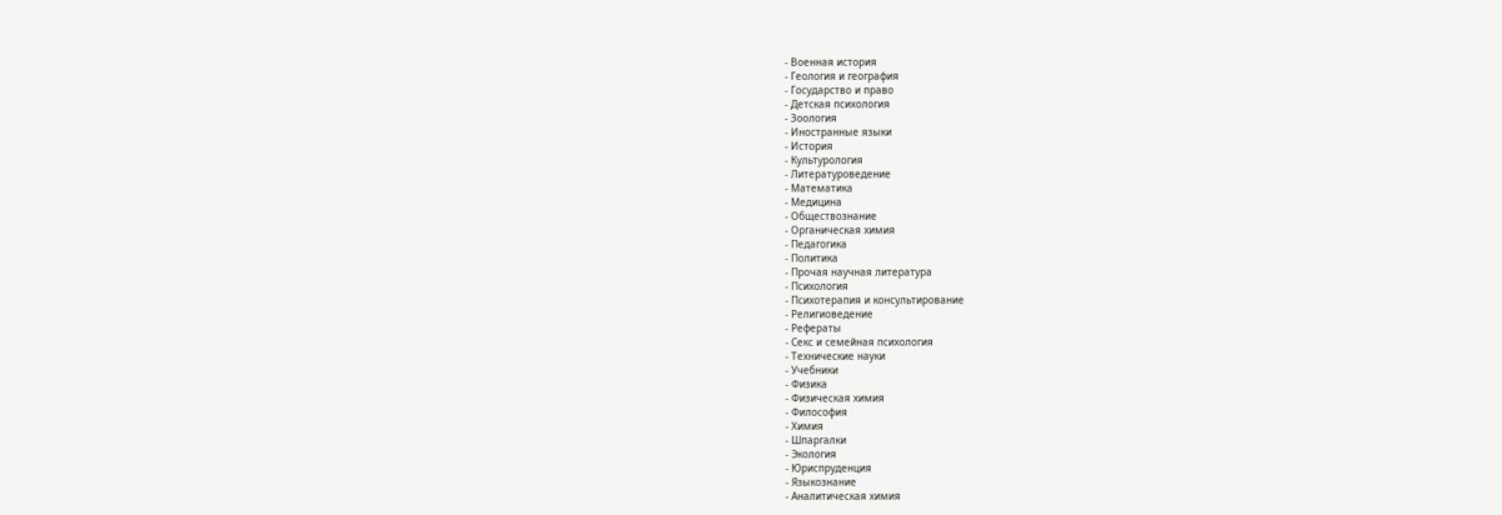- Военная история
- Геология и география
- Государство и право
- Детская психология
- Зоология
- Иностранные языки
- История
- Культурология
- Литературоведение
- Математика
- Медицина
- Обществознание
- Органическая химия
- Педагогика
- Политика
- Прочая научная литература
- Психология
- Психотерапия и консультирование
- Религиоведение
- Рефераты
- Секс и семейная психология
- Технические науки
- Учебники
- Физика
- Физическая химия
- Философия
- Химия
- Шпаргалки
- Экология
- Юриспруденция
- Языкознание
- Аналитическая химия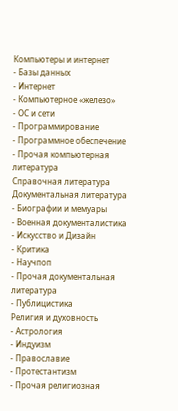Компьютеры и интернет
- Базы данных
- Интернет
- Компьютерное «железо»
- ОС и сети
- Программирование
- Программное обеспечение
- Прочая компьютерная литература
Справочная литература
Документальная литература
- Биографии и мемуары
- Военная документалистика
- Искусство и Дизайн
- Критика
- Научпоп
- Прочая документальная литература
- Публицистика
Религия и духовность
- Астрология
- Индуизм
- Православие
- Протестантизм
- Прочая религиозная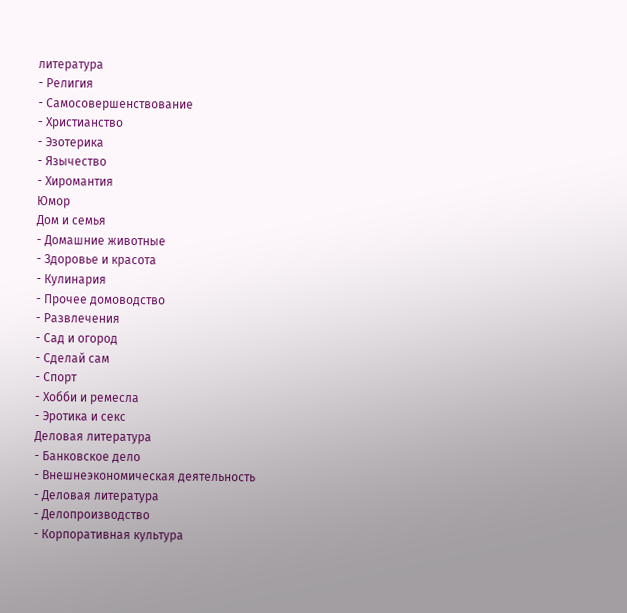литература
- Религия
- Самосовершенствование
- Христианство
- Эзотерика
- Язычество
- Хиромантия
Юмор
Дом и семья
- Домашние животные
- Здоровье и красота
- Кулинария
- Прочее домоводство
- Развлечения
- Сад и огород
- Сделай сам
- Спорт
- Хобби и ремесла
- Эротика и секс
Деловая литература
- Банковское дело
- Внешнеэкономическая деятельность
- Деловая литература
- Делопроизводство
- Корпоративная культура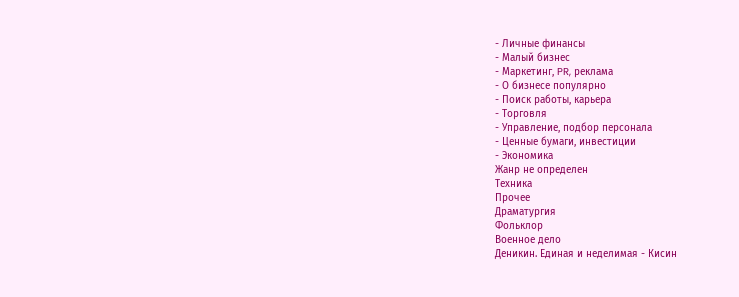- Личные финансы
- Малый бизнес
- Маркетинг, PR, реклама
- О бизнесе популярно
- Поиск работы, карьера
- Торговля
- Управление, подбор персонала
- Ценные бумаги, инвестиции
- Экономика
Жанр не определен
Техника
Прочее
Драматургия
Фольклор
Военное дело
Деникин. Единая и неделимая - Кисин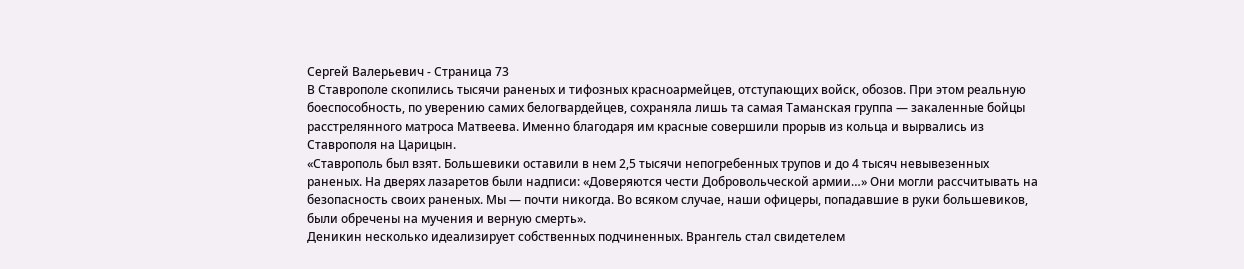Сергей Валерьевич - Страница 73
В Ставрополе скопились тысячи раненых и тифозных красноармейцев, отступающих войск, обозов. При этом реальную боеспособность, по уверению самих белогвардейцев, сохраняла лишь та самая Таманская группа — закаленные бойцы расстрелянного матроса Матвеева. Именно благодаря им красные совершили прорыв из кольца и вырвались из Ставрополя на Царицын.
«Ставрополь был взят. Большевики оставили в нем 2,5 тысячи непогребенных трупов и до 4 тысяч невывезенных раненых. На дверях лазаретов были надписи: «Доверяются чести Добровольческой армии…» Они могли рассчитывать на безопасность своих раненых. Мы — почти никогда. Во всяком случае, наши офицеры, попадавшие в руки большевиков, были обречены на мучения и верную смерть».
Деникин несколько идеализирует собственных подчиненных. Врангель стал свидетелем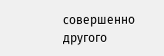совершенно другого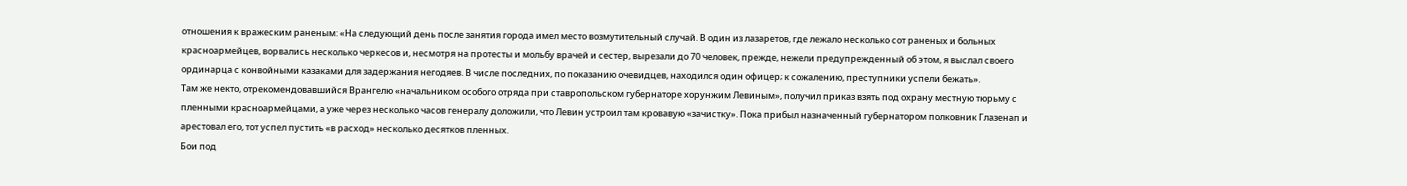отношения к вражеским раненым: «На следующий день после занятия города имел место возмутительный случай. В один из лазаретов, где лежало несколько сот раненых и больных красноармейцев, ворвались несколько черкесов и, несмотря на протесты и мольбу врачей и сестер, вырезали до 70 человек, прежде, нежели предупрежденный об этом, я выслал своего ординарца с конвойными казаками для задержания негодяев. В числе последних, по показанию очевидцев, находился один офицер; к сожалению, преступники успели бежать».
Там же некто, отрекомендовавшийся Врангелю «начальником особого отряда при ставропольском губернаторе хорунжим Левиным», получил приказ взять под охрану местную тюрьму с пленными красноармейцами, а уже через несколько часов генералу доложили, что Левин устроил там кровавую «зачистку». Пока прибыл назначенный губернатором полковник Глазенап и арестовал его, тот успел пустить «в расход» несколько десятков пленных.
Бои под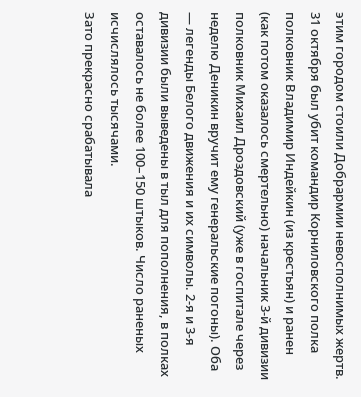этим городом стоили Добрармии невосполнимых жертв. 31 октября был убит командир Корниловского полка полковник Владимир Индейкин (из крестьян) и ранен (как потом оказалось смертельно) начальник 3-й дивизии полковник Михаил Дроздовский (уже в госпитале через неделю Деникин вручит ему генеральские погоны). Оба — легенды Белого движения и их символы. 2-я и 3-я дивизии были выведены в тыл для пополнения, в полках оставалось не более 100–150 штыков. Число раненых исчислялось тысячами.
Зато прекрасно срабатывала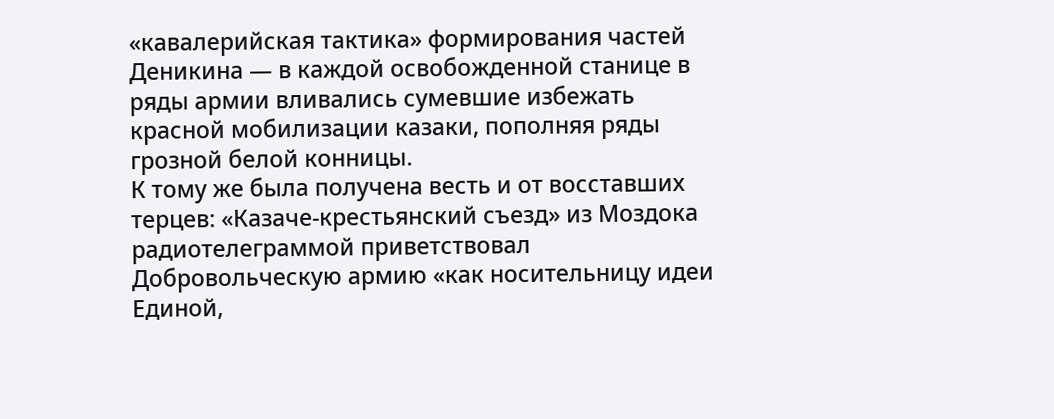«кавалерийская тактика» формирования частей Деникина — в каждой освобожденной станице в ряды армии вливались сумевшие избежать красной мобилизации казаки, пополняя ряды грозной белой конницы.
К тому же была получена весть и от восставших терцев: «Казаче-крестьянский съезд» из Моздока радиотелеграммой приветствовал Добровольческую армию «как носительницу идеи Единой,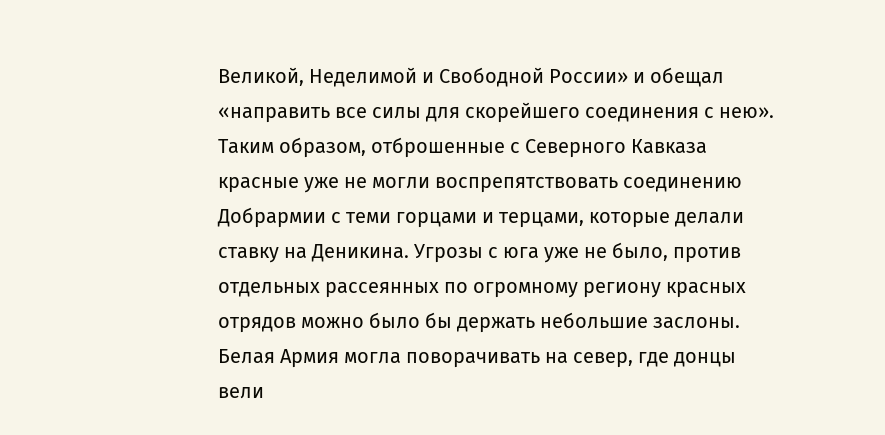Великой, Неделимой и Свободной России» и обещал «направить все силы для скорейшего соединения с нею».
Таким образом, отброшенные с Северного Кавказа красные уже не могли воспрепятствовать соединению Добрармии с теми горцами и терцами, которые делали ставку на Деникина. Угрозы с юга уже не было, против отдельных рассеянных по огромному региону красных отрядов можно было бы держать небольшие заслоны. Белая Армия могла поворачивать на север, где донцы вели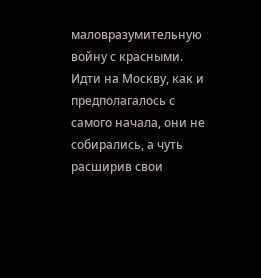маловразумительную войну с красными. Идти на Москву, как и предполагалось с самого начала, они не собирались, а чуть расширив свои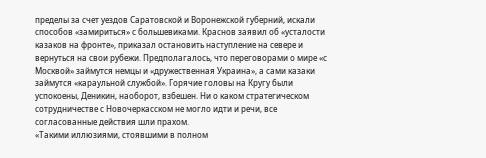пределы за счет уездов Саратовской и Воронежской губерний, искали способов «замириться» с большевиками. Краснов заявил об «усталости казаков на фронте», приказал остановить наступление на севере и вернуться на свои рубежи. Предполагалось, что переговорами о мире «с Москвой» займутся немцы и «дружественная Украина», а сами казаки займутся «караульной службой». Горячие головы на Кругу были успокоены, Деникин, наоборот, взбешен. Ни о каком стратегическом сотрудничестве с Новочеркасском не могло идти и речи, все согласованные действия шли прахом.
«Такими иллюзиями, стоявшими в полном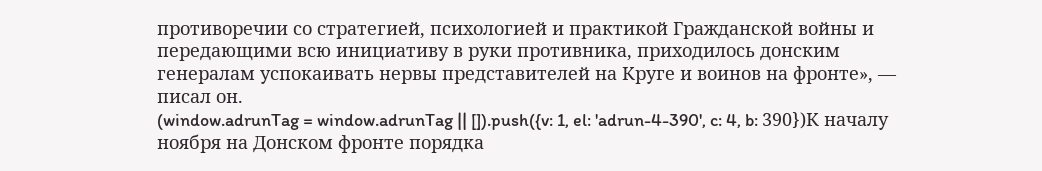противоречии со стратегией, психологией и практикой Гражданской войны и передающими всю инициативу в руки противника, приходилось донским генералам успокаивать нервы представителей на Круге и воинов на фронте», — писал он.
(window.adrunTag = window.adrunTag || []).push({v: 1, el: 'adrun-4-390', c: 4, b: 390})К началу ноября на Донском фронте порядка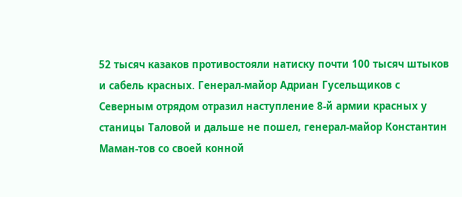52 тысяч казаков противостояли натиску почти 100 тысяч штыков и сабель красных. Генерал-майор Адриан Гусельщиков с Северным отрядом отразил наступление 8-й армии красных у станицы Таловой и дальше не пошел, генерал-майор Константин Маман-тов со своей конной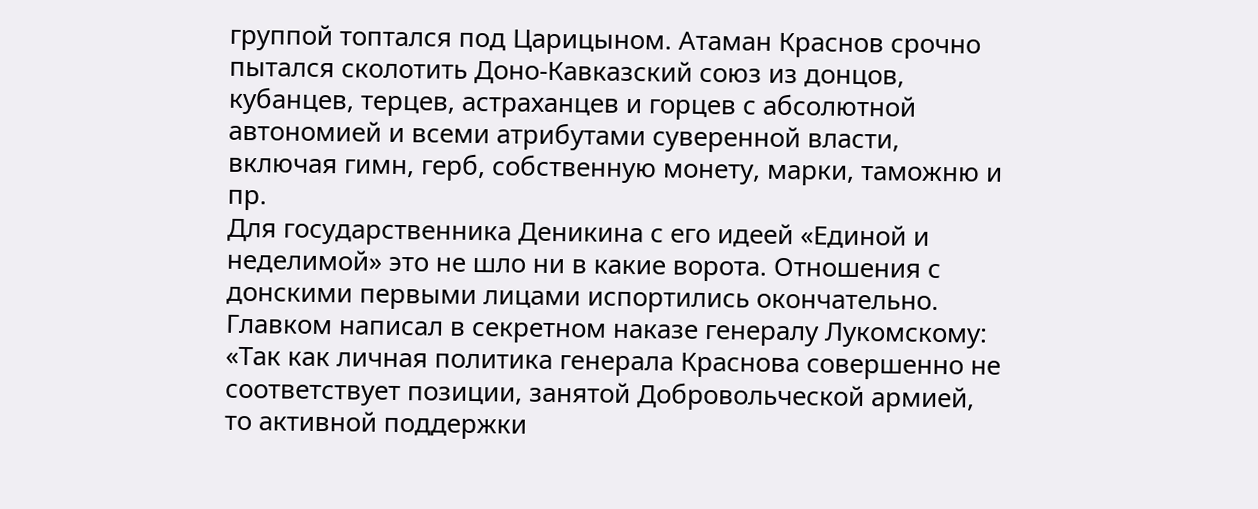группой топтался под Царицыном. Атаман Краснов срочно пытался сколотить Доно-Кавказский союз из донцов, кубанцев, терцев, астраханцев и горцев с абсолютной автономией и всеми атрибутами суверенной власти, включая гимн, герб, собственную монету, марки, таможню и пр.
Для государственника Деникина с его идеей «Единой и неделимой» это не шло ни в какие ворота. Отношения с донскими первыми лицами испортились окончательно. Главком написал в секретном наказе генералу Лукомскому: «Так как личная политика генерала Краснова совершенно не соответствует позиции, занятой Добровольческой армией, то активной поддержки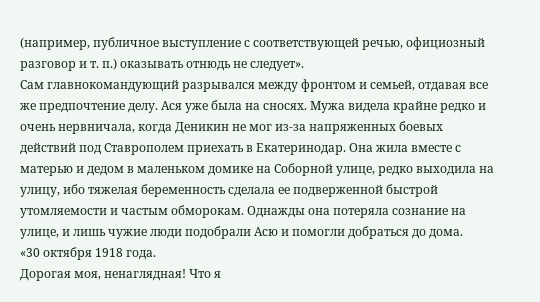(например, публичное выступление с соответствующей речью, официозный разговор и т. п.) оказывать отнюдь не следует».
Сам главнокомандующий разрывался между фронтом и семьей, отдавая все же предпочтение делу. Ася уже была на сносях. Мужа видела крайне редко и очень нервничала, когда Деникин не мог из-за напряженных боевых действий под Ставрополем приехать в Екатеринодар. Она жила вместе с матерью и дедом в маленьком домике на Соборной улице, редко выходила на улицу, ибо тяжелая беременность сделала ее подверженной быстрой утомляемости и частым обморокам. Однажды она потеряла сознание на улице, и лишь чужие люди подобрали Асю и помогли добраться до дома.
«30 октября 1918 года.
Дорогая моя, ненаглядная! Что я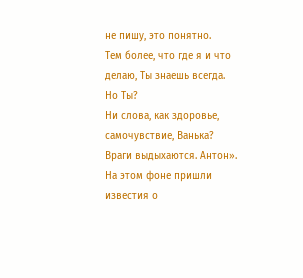не пишу, это понятно.
Тем более, что где я и что делаю, Ты знаешь всегда. Но Ты?
Ни слова, как здоровье, самочувствие, Ванька? Враги выдыхаются. Антон».
На этом фоне пришли известия о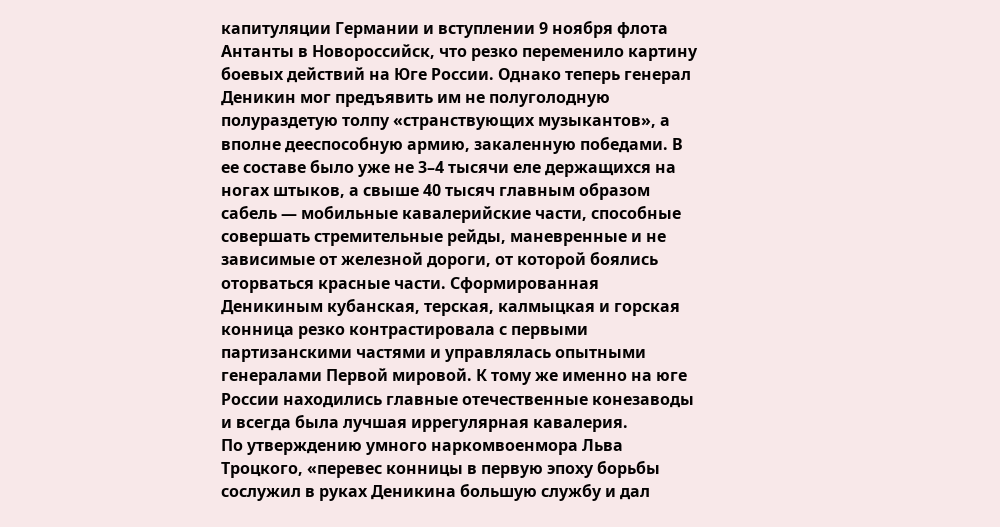капитуляции Германии и вступлении 9 ноября флота Антанты в Новороссийск, что резко переменило картину боевых действий на Юге России. Однако теперь генерал Деникин мог предъявить им не полуголодную полураздетую толпу «странствующих музыкантов», а вполне дееспособную армию, закаленную победами. В ее составе было уже не 3–4 тысячи еле держащихся на ногах штыков, а свыше 40 тысяч главным образом сабель — мобильные кавалерийские части, способные совершать стремительные рейды, маневренные и не зависимые от железной дороги, от которой боялись оторваться красные части. Сформированная Деникиным кубанская, терская, калмыцкая и горская конница резко контрастировала с первыми партизанскими частями и управлялась опытными генералами Первой мировой. К тому же именно на юге России находились главные отечественные конезаводы и всегда была лучшая иррегулярная кавалерия.
По утверждению умного наркомвоенмора Льва Троцкого, «перевес конницы в первую эпоху борьбы сослужил в руках Деникина большую службу и дал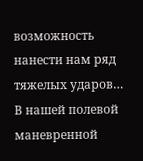возможность нанести нам ряд тяжелых ударов… В нашей полевой маневренной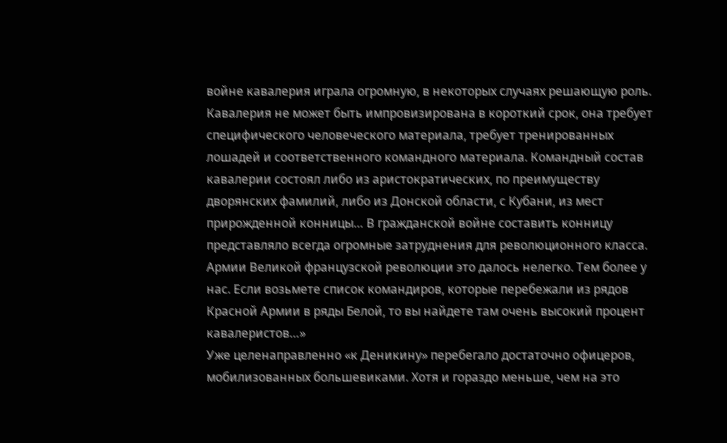войне кавалерия играла огромную, в некоторых случаях решающую роль. Кавалерия не может быть импровизирована в короткий срок, она требует специфического человеческого материала, требует тренированных лошадей и соответственного командного материала. Командный состав кавалерии состоял либо из аристократических, по преимуществу дворянских фамилий, либо из Донской области, с Кубани, из мест прирожденной конницы… В гражданской войне составить конницу представляло всегда огромные затруднения для революционного класса. Армии Великой французской революции это далось нелегко. Тем более у нас. Если возьмете список командиров, которые перебежали из рядов Красной Армии в ряды Белой, то вы найдете там очень высокий процент кавалеристов…»
Уже целенаправленно «к Деникину» перебегало достаточно офицеров, мобилизованных большевиками. Хотя и гораздо меньше, чем на это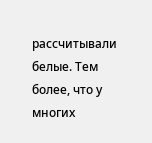рассчитывали белые. Тем более, что у многих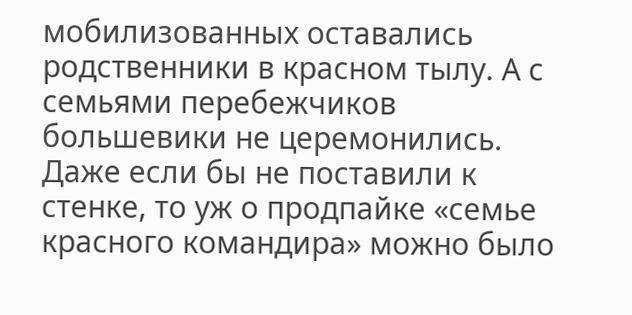мобилизованных оставались родственники в красном тылу. А с семьями перебежчиков большевики не церемонились. Даже если бы не поставили к стенке, то уж о продпайке «семье красного командира» можно было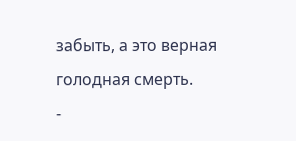забыть, а это верная голодная смерть.
-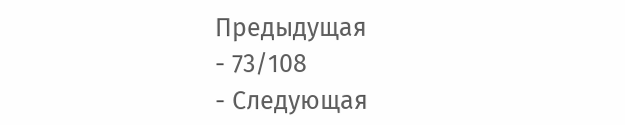Предыдущая
- 73/108
- Следующая